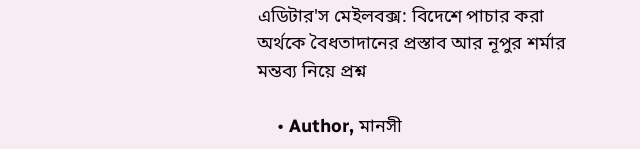এডিটার'স মেইলবক্স: বিদেশে পাচার করা অর্থকে বৈধতাদানের প্রস্তাব আর নূপুর শর্মার মন্তব্য নিয়ে প্রশ্ন

    • Author, মানসী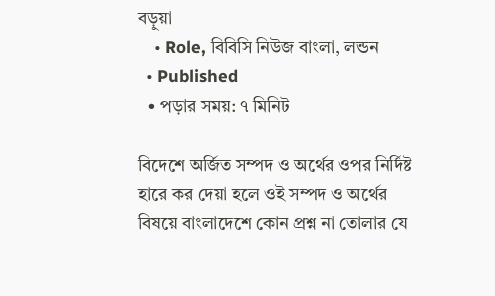বড়ুয়া
    • Role, বিবিসি নিউজ বাংলা, লন্ডন
  • Published
  • পড়ার সময়: ৭ মিনিট

বিদেশে অর্জিত সম্পদ ও অর্থের ওপর নির্দিষ্ট হারে কর দেয়া হলে ওই সম্পদ ও অর্থের বিষয়ে বাংলাদেশে কোন প্রশ্ন না তোলার যে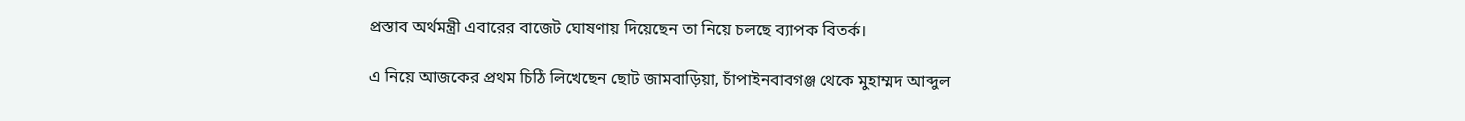প্রস্তাব অর্থমন্ত্রী এবারের বাজেট ঘোষণায় দিয়েছেন তা নিয়ে চলছে ব্যাপক বিতর্ক।

এ নিয়ে আজকের প্রথম চিঠি লিখেছেন ছোট জামবাড়িয়া, চাঁপাইনবাবগঞ্জ থেকে মুহাম্মদ আব্দুল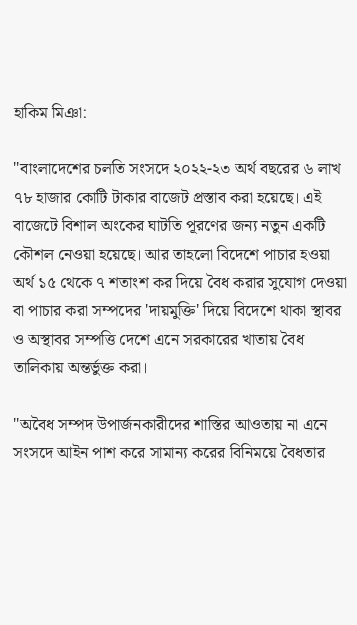হাকিম মিঞা:

''বাংলাদেশের চলতি সংসদে ২০২২-২৩ অর্থ বছরের ৬ লাখ ৭৮ হাজার কোটি টাকার বাজেট প্রস্তাব করা হয়েছে। এই বাজেটে বিশাল অংকের ঘাটতি পূরণের জন্য নতুন একটি কৌশল নেওয়া হয়েছে। আর তাহলো বিদেশে পাচার হওয়া অর্থ ১৫ থেকে ৭ শতাংশ কর দিয়ে বৈধ করার সুযোগ দেওয়া বা পাচার করা সম্পদের 'দায়মুক্তি' দিয়ে বিদেশে থাকা স্থাবর ও অস্থাবর সম্পত্তি দেশে এনে সরকারের খাতায় বৈধ তালিকায় অন্তর্ভুক্ত করা।

''অবৈধ সম্পদ উপার্জনকারীদের শাস্তির আওতায় না এনে সংসদে আইন পাশ করে সামান্য করের বিনিময়ে বৈধতার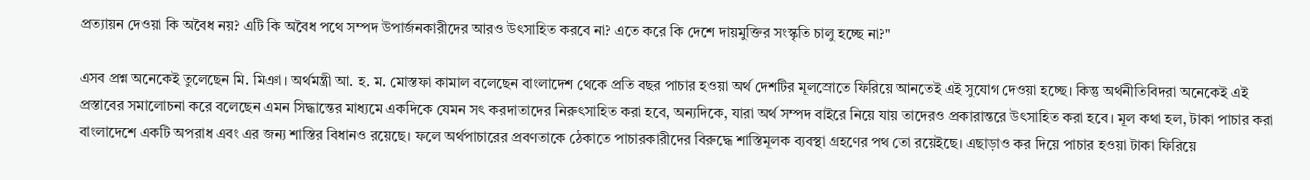প্রত্যায়ন দেওয়া কি অবৈধ নয়? এটি কি অবৈধ পথে সম্পদ উপার্জনকারীদের আরও উৎসাহিত করবে না? এতে করে কি দেশে দায়মুক্তির সংস্কৃতি চালু হচ্ছে না?"

এসব প্রশ্ন অনেকেই তুলেছেন মি. মিঞা। অর্থমন্ত্রী আ. হ. ম. মোস্তফা কামাল বলেছেন বাংলাদেশ থেকে প্রতি বছর পাচার হওয়া অর্থ দেশটির মূলস্রোতে ফিরিয়ে আনতেই এই সুযোগ দেওয়া হচ্ছে। কিন্তু অর্থনীতিবিদরা অনেকেই এই প্রস্তাবের সমালোচনা করে বলেছেন এমন সিদ্ধান্তের মাধ্যমে একদিকে যেমন সৎ করদাতাদের নিরুৎসাহিত করা হবে, অন্যদিকে, যারা অর্থ সম্পদ বাইরে নিয়ে যায় তাদেরও প্রকারান্তরে উৎসাহিত করা হবে। মূল কথা হল, টাকা পাচার করা বাংলাদেশে একটি অপরাধ এবং এর জন্য শাস্তির বিধানও রয়েছে। ফলে অর্থপাচারের প্রবণতাকে ঠেকাতে পাচারকারীদের বিরুদ্ধে শাস্তিমূলক ব্যবস্থা গ্রহণের পথ তো রয়েইছে। এছাড়াও কর দিয়ে পাচার হওয়া টাকা ফিরিয়ে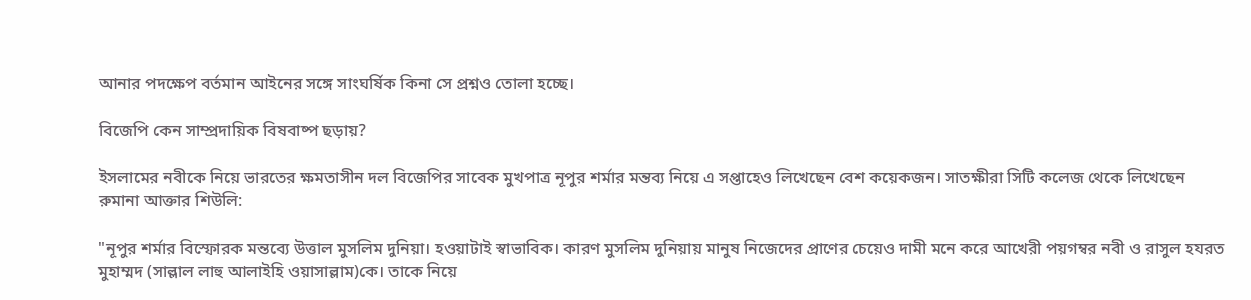আনার পদক্ষেপ বর্তমান আইনের সঙ্গে সাংঘর্ষিক কিনা সে প্রশ্নও তোলা হচ্ছে।

বিজেপি কেন সাম্প্রদায়িক বিষবাষ্প ছড়ায়?

ইসলামের নবীকে নিয়ে ভারতের ক্ষমতাসীন দল বিজেপির সাবেক মুখপাত্র নূপুর শর্মার মন্তব্য নিয়ে এ সপ্তাহেও লিখেছেন বেশ কয়েকজন। সাতক্ষীরা সিটি কলেজ থেকে লিখেছেন রুমানা আক্তার শিউলি:

"নূপুর শর্মার বিস্ফোরক মন্তব্যে উত্তাল মুসলিম দুনিয়া। হওয়াটাই স্বাভাবিক। কারণ মুসলিম দুনিয়ায় মানুষ নিজেদের প্রাণের চেয়েও দামী মনে করে আখেরী পয়গম্বর নবী ও রাসুল হযরত মুহাম্মদ (সাল্লাল লাহু আলাইহি ওয়াসাল্লাম)কে। তাকে নিয়ে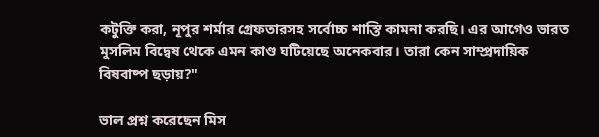কটুক্তি করা, নূপুর শর্মার গ্রেফতারসহ সর্বোচ্চ শাস্তি কামনা করছি। এর আগেও ভারত মুসলিম বিদ্বেষ থেকে এমন কাণ্ড ঘটিয়েছে অনেকবার। তারা কেন সাম্প্রদায়িক বিষবাষ্প ছড়ায়?"

ভাল প্রশ্ন করেছেন মিস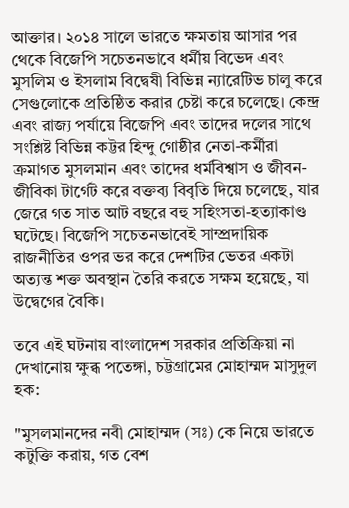আক্তার। ২০১৪ সালে ভারতে ক্ষমতায় আসার পর থেকে বিজেপি সচেতনভাবে ধর্মীয় বিভেদ এবং মুসলিম ও ইসলাম বিদ্বেষী বিভিন্ন ন্যারেটিভ চালু করে সেগুলোকে প্রতিষ্ঠিত করার চেষ্টা করে চলেছে। কেন্দ্র এবং রাজ্য পর্যায়ে বিজেপি এবং তাদের দলের সাথে সংশ্লিষ্ট বিভিন্ন কট্টর হিন্দু গোষ্ঠীর নেতা-কর্মীরা ক্রমাগত মুসলমান এবং তাদের ধর্মবিশ্বাস ও জীবন-জীবিকা টার্গেট করে বক্তব্য বিবৃতি দিয়ে চলেছে, যার জেরে গত সাত আট বছরে বহু সহিংসতা-হত্যাকাণ্ড ঘটেছে। বিজেপি সচেতনভাবেই সাম্প্রদায়িক রাজনীতির ওপর ভর করে দেশটির ভেতর একটা অত্যন্ত শক্ত অবস্থান তৈরি করতে সক্ষম হয়েছে, যা উদ্বেগের বৈকি।

তবে এই ঘটনায় বাংলাদেশ সরকার প্রতিক্রিয়া না দেখানোয় ক্ষুব্ধ পতেঙ্গা, চট্টগ্রামের মোহাম্মদ মাসুদুল হক:

"মুসলমানদের নবী মোহাম্মদ (সঃ) কে নিয়ে ভারতে কটুক্তি করায়, গত বেশ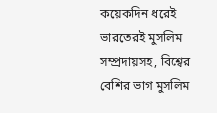কয়েকদিন ধরেই ভারতেরই মুসলিম সম্প্রদায়সহ, বিশ্বের বেশির ভাগ মুসলিম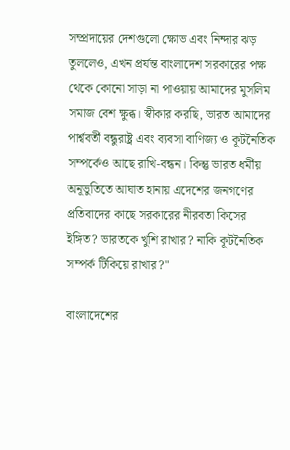সম্প্রদায়ের দেশগুলো ক্ষোভ এবং নিন্দার ঝড় তুললেও, এখন প্রর্যন্ত বাংলাদেশ সরকারের পক্ষ থেকে কোনো সাড়া না পাওয়ায় আমাদের মুসলিম সমাজ বেশ ক্ষুব্ধ। স্বীকার করছি, ভারত আমাদের পার্শ্ববর্তী বন্ধুরাষ্ট্র এবং ব্যবসা বাণিজ্য ও কূটনৈতিক সম্পর্কেও আছে রাখি-বন্ধন। কিন্তু ভারত ধর্মীয় অনূভুতিতে আঘাত হানায় এদেশের জনগণের প্রতিবাদের কাছে সরকারের নীরবতা কিসের ইঙ্গিত? ভারতকে খুশি রাখার? নাকি কূটনৈতিক সম্পর্ক টিকিয়ে রাখার?"

বাংলাদেশের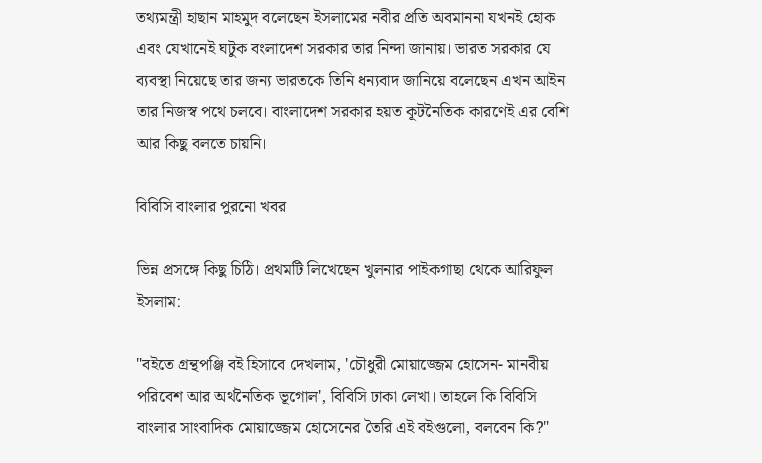তথ্যমন্ত্রী হাছান মাহমুদ বলেছেন ইসলামের নবীর প্রতি অবমাননা যখনই হোক এবং যেখানেই ঘটুক বংলাদেশ সরকার তার নিন্দা জানায়। ভারত সরকার যে ব্যবস্থা নিয়েছে তার জন্য ভারতকে তিনি ধন্যবাদ জানিয়ে বলেছেন এখন আইন তার নিজস্ব পথে চলবে। বাংলাদেশ সরকার হয়ত কূটনৈতিক কারণেই এর বেশি আর কিছু বলতে চায়নি।

বিবিসি বাংলার পুরনো খবর

ভিন্ন প্রসঙ্গে কিছু চিঠি। প্রথমটি লিখেছেন খুলনার পাইকগাছা থেকে আরিফুল ইসলাম:

"বইতে গ্রন্থপঞ্জি বই হিসাবে দেখলাম, 'চৌধুরী মোয়াজ্জেম হোসেন- মানবীয় পরিবেশ আর অর্থনৈতিক ভূগোল', বিবিসি ঢাকা লেখা। তাহলে কি বিবিসি বাংলার সাংবাদিক মোয়াজ্জেম হোসেনের তৈরি এই বইগুলো, বলবেন কি?"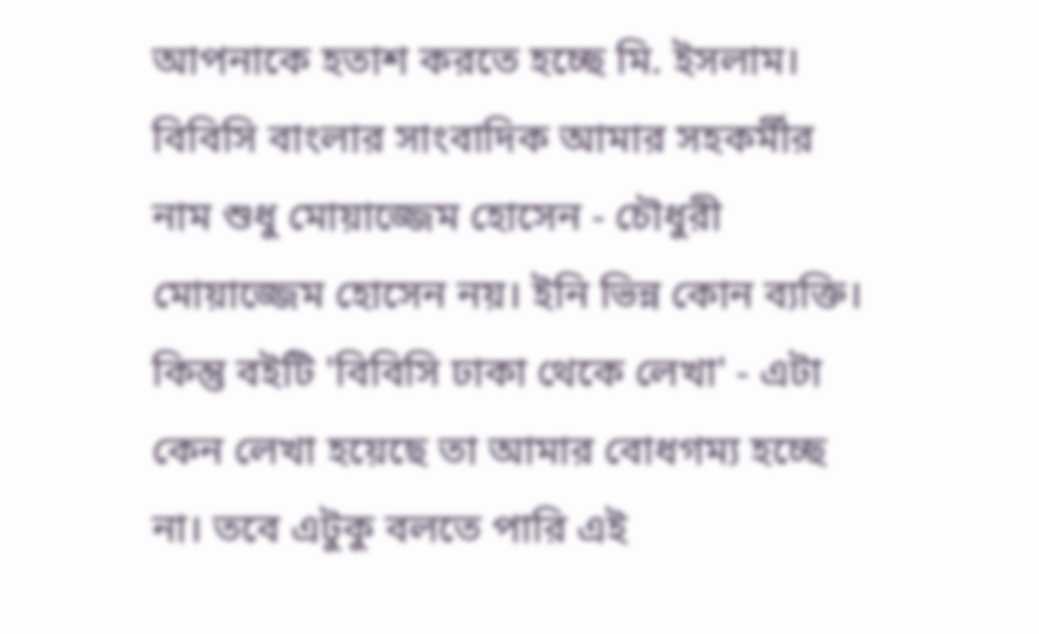আপনাকে হতাশ করতে হচ্ছে মি. ইসলাম। বিবিসি বাংলার সাংবাদিক আমার সহকর্মীর নাম শুধু মোয়াজ্জেম হোসেন - চৌধুরী মোয়াজ্জেম হোসেন নয়। ইনি ভিন্ন কোন ব্যক্তি। কিন্তু বইটি 'বিবিসি ঢাকা থেকে লেখা' - এটা কেন লেখা হয়েছে তা আমার বোধগম্য হচ্ছে না। তবে এটুকু বলতে পারি এই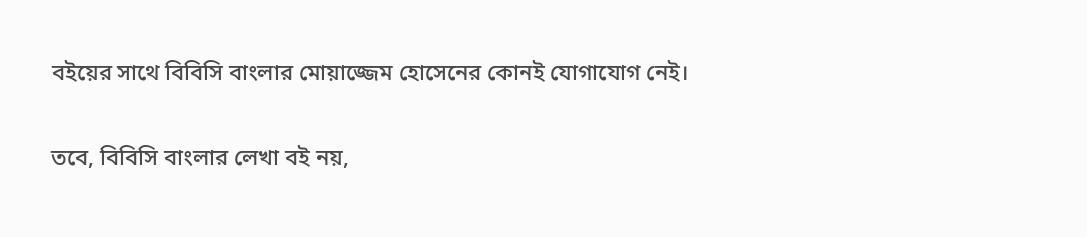বইয়ের সাথে বিবিসি বাংলার মোয়াজ্জেম হোসেনের কোনই যোগাযোগ নেই।

তবে, বিবিসি বাংলার লেখা বই নয়,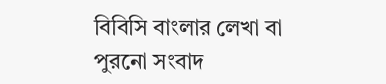বিবিসি বাংলার লেখা বা পুরনো সংবাদ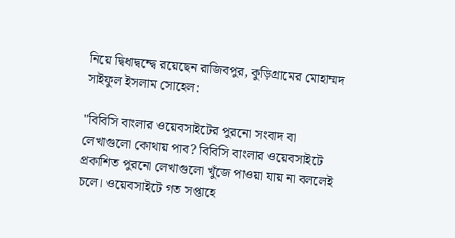নিয়ে দ্বিধাদ্বন্দ্বে রয়েছেন রাজিবপুর, কুড়িগ্রামের মোহাম্মদ সাইফুল ইসলাম সোহেল:

"বিবিসি বাংলার ওয়েবসাইটের পুরনো সংবাদ বা লেখাগুলো কোথায় পাব? বিবিসি বাংলার ওয়েবসাইটে প্রকাশিত পুরনো লেখাগুলো খুঁজে পাওয়া যায় না বললেই চলে। ওয়েবসাইটে গত সপ্তাহে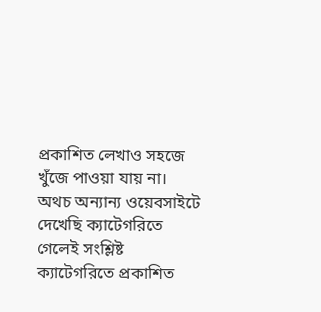প্রকাশিত লেখাও সহজে খুঁজে পাওয়া যায় না। অথচ অন্যান্য ওয়েবসাইটে দেখেছি ক্যাটেগরিতে গেলেই সংশ্লিষ্ট ক্যাটেগরিতে প্রকাশিত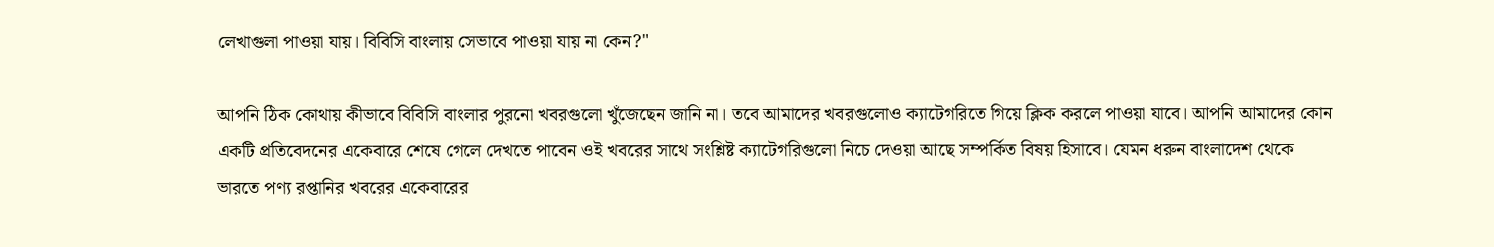লেখাগুলা পাওয়া যায়। বিবিসি বাংলায় সেভাবে পাওয়া যায় না কেন?"

আপনি ঠিক কোথায় কীভাবে বিবিসি বাংলার পুরনো খবরগুলো খুঁজেছেন জানি না। তবে আমাদের খবরগুলোও ক্যাটেগরিতে গিয়ে ক্লিক করলে পাওয়া যাবে। আপনি আমাদের কোন একটি প্রতিবেদনের একেবারে শেষে গেলে দেখতে পাবেন ওই খবরের সাথে সংশ্লিষ্ট ক্যাটেগরিগুলো নিচে দেওয়া আছে সম্পর্কিত বিষয় হিসাবে। যেমন ধরুন বাংলাদেশ থেকে ভারতে পণ্য রপ্তানির খবরের একেবারের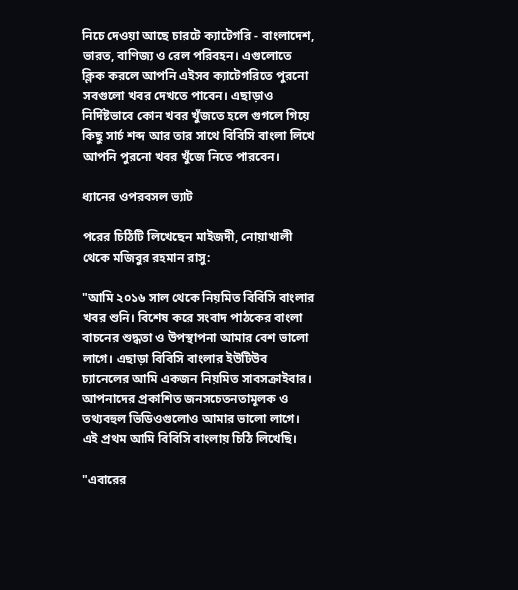নিচে দেওয়া আছে চারটে ক্যাটেগরি - বাংলাদেশ, ভারত, বাণিজ্য ও রেল পরিবহন। এগুলোতে ক্লিক করলে আপনি এইসব ক্যাটেগরিতে পুরনো সবগুলো খবর দেখতে পাবেন। এছাড়াও নির্দিষ্টভাবে কোন খবর খুঁজতে হলে গুগলে গিয়ে কিছু সার্চ শব্দ আর তার সাথে বিবিসি বাংলা লিখে আপনি পুরনো খবর খুঁজে নিতে পারবেন।

ধ্যানের ওপরবসল ভ্যাট

পরের চিঠিটি লিখেছেন মাইজদী, নোয়াখালী থেকে মজিবুর রহমান রাসু:

"আমি ২০১৬ সাল থেকে নিয়মিত বিবিসি বাংলার খবর শুনি। বিশেষ করে সংবাদ পাঠকের বাংলা বাচনের শুদ্ধতা ও উপস্থাপনা আমার বেশ ভালো লাগে। এছাড়া বিবিসি বাংলার ইউটিউব চ্যানেলের আমি একজন নিয়মিত সাবসক্রাইবার। আপনাদের প্রকাশিত জনসচেতনতামূলক ও তথ্যবহুল ভিডিওগুলোও আমার ভালো লাগে। এই প্রথম আমি বিবিসি বাংলায় চিঠি লিখেছি।

"এবারের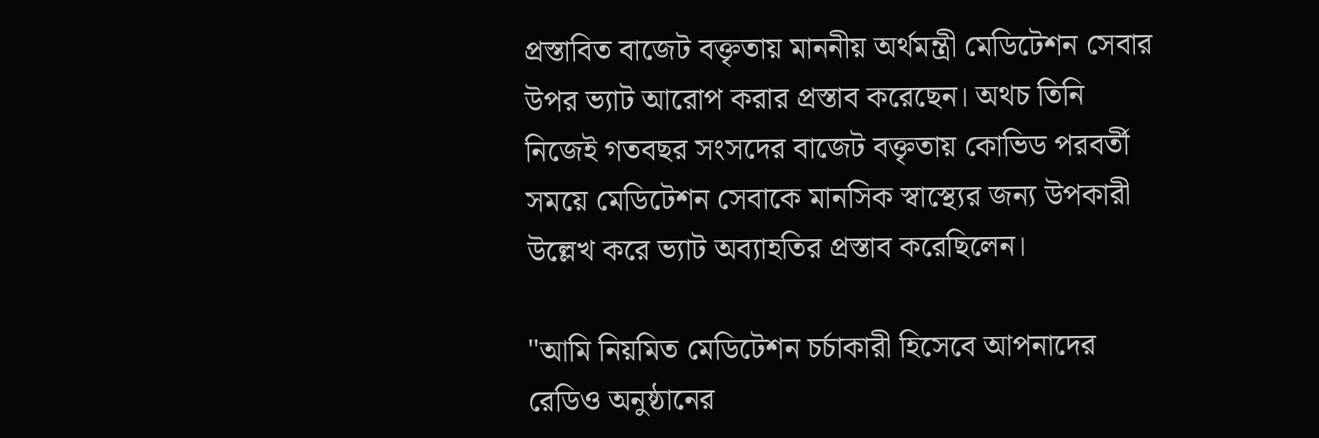প্রস্তাবিত বাজেট বক্তৃতায় মাননীয় অর্থমন্ত্রী মেডিটেশন সেবার উপর ভ্যাট আরোপ করার প্রস্তাব করেছেন। অথচ তিনি নিজেই গতবছর সংসদের বাজেট বক্তৃতায় কোভিড পরবর্তী সময়ে মেডিটেশন সেবাকে মানসিক স্বাস্থ্যের জন্য উপকারী উল্লেখ করে ভ্যাট অব্যাহতির প্রস্তাব করেছিলেন।

"আমি নিয়মিত মেডিটেশন চর্চাকারী হিসেবে আপনাদের রেডিও অনুষ্ঠানের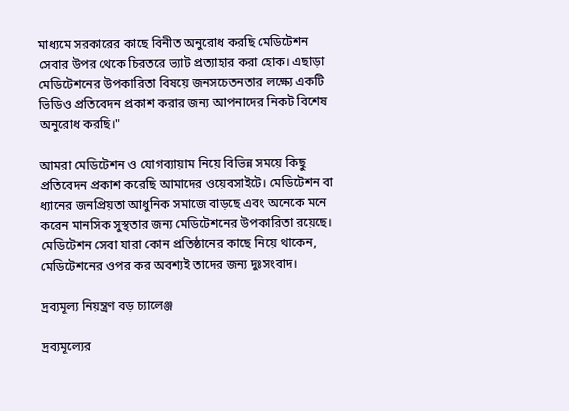মাধ্যমে সরকারের কাছে বিনীত অনুরোধ করছি মেডিটেশন সেবার উপর থেকে চিরতরে ভ্যাট প্রত্যাহার করা হোক। এছাড়া মেডিটেশনের উপকারিতা বিষয়ে জনসচেতনতার লক্ষ্যে একটি ভিডিও প্রতিবেদন প্রকাশ করার জন্য আপনাদের নিকট বিশেষ অনুরোধ করছি।"

আমরা মেডিটেশন ও যোগব্যায়াম নিয়ে বিভিন্ন সময়ে কিছু প্রতিবেদন প্রকাশ করেছি আমাদের ওয়েবসাইটে। মেডিটেশন বা ধ্যানের জনপ্রিয়তা আধুনিক সমাজে বাড়ছে এবং অনেকে মনে করেন মানসিক সুস্থতার জন্য মেডিটেশনের উপকারিতা রয়েছে। মেডিটেশন সেবা যারা কোন প্রতিষ্ঠানের কাছে নিয়ে থাকেন, মেডিটেশনের ওপর কর অবশ্যই তাদের জন্য দুঃসংবাদ।

দ্রব্যমূল্য নিয়ন্ত্রণ বড় চ্যালেঞ্জ

দ্রব্যমূল্যের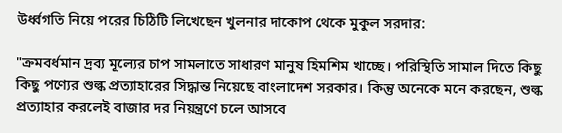উর্ধ্বগতি নিয়ে পরের চিঠিটি লিখেছেন খুলনার দাকোপ থেকে মুকুল সরদার:

"ক্রমবর্ধমান দ্রব্য মূল্যের চাপ সামলাতে সাধারণ মানুষ হিমশিম খাচ্ছে। পরিস্থিতি সামাল দিতে কিছু কিছু পণ্যের শুল্ক প্রত্যাহারের সিদ্ধান্ত নিয়েছে বাংলাদেশ সরকার। কিন্তু অনেকে মনে করছেন, শুল্ক প্রত্যাহার করলেই বাজার দর নিয়ন্ত্রণে চলে আসবে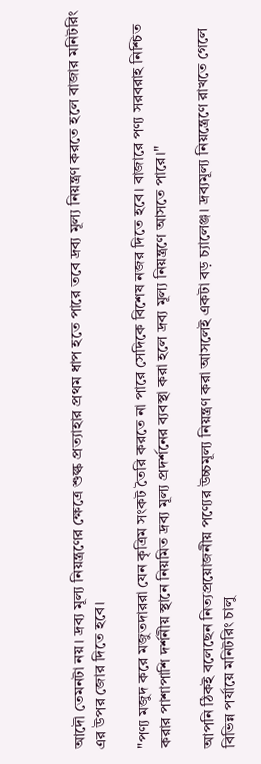আদৌ তেমনটা নয়। দ্রব্য মূল্য নিয়ন্ত্রণের ক্ষেত্রে শুল্ক প্রত্যাহার প্রথম ধাপ হতে পারে তবে দ্রব্য মূল্য নিয়ন্ত্রণ করতে হলে বাজার মনিটরিং এর উপর জোর দিতে হবে।

"পণ্য মজুদ করে মজুতদাররা যেন কৃত্রিম সংকট তৈরি করতে না পারে সেদিকে বিশেষ নজর দিতে হবে। বাজারে পণ্য সরবরাহ নিশ্চিত করার পাশাপাশি দর্শনীয় স্থানে নিয়মিত দ্রব্য মূল্য প্রদর্শনের ব্যবস্থা করা হলে দ্রব্য মূল্য নিয়ন্ত্রণে আসতে পারে।"

আপনি ঠিকই বলেছেন নিত্যপ্রয়োজনীয় পণ্যের উচ্চমূল্য নিয়ন্ত্রণ করা আসলেই একটা বড় চ্যালেঞ্জ। দ্রব্যমূল্য নিয়ন্ত্রেণে রাখতে গেলে বিভিন্ন পর্যায়ে মনিটরিং চালু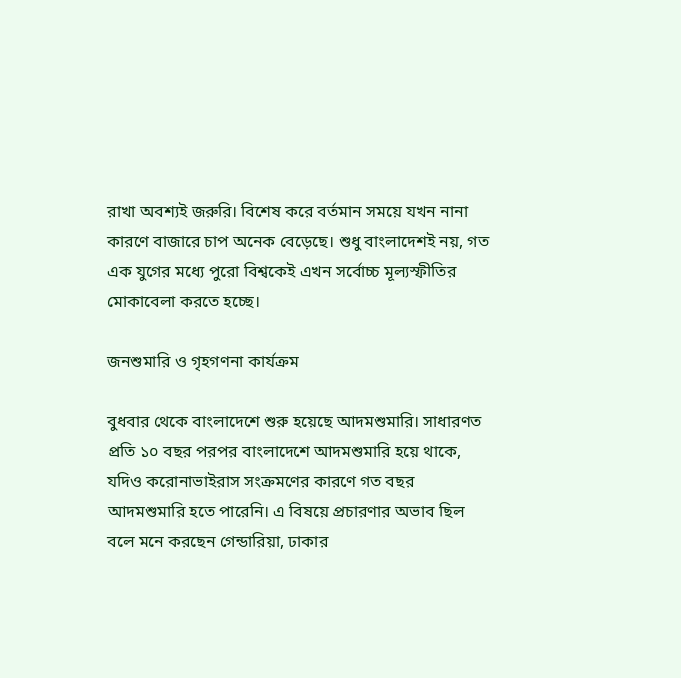রাখা অবশ্যই জরুরি। বিশেষ করে বর্তমান সময়ে যখন নানা কারণে বাজারে চাপ অনেক বেড়েছে। শুধু বাংলাদেশই নয়, গত এক যুগের মধ্যে পুরো বিশ্বকেই এখন সর্বোচ্চ মূল্যস্ফীতির মোকাবেলা করতে হচ্ছে।

জনশুমারি ও গৃহগণনা কার্যক্রম

বুধবার থেকে বাংলাদেশে শুরু হয়েছে আদমশুমারি। সাধারণত প্রতি ১০ বছর পরপর বাংলাদেশে আদমশুমারি হয়ে থাকে, যদিও করোনাভাইরাস সংক্রমণের কারণে গত বছর আদমশুমারি হতে পারেনি। এ বিষয়ে প্রচারণার অভাব ছিল বলে মনে করছেন গেন্ডারিয়া, ঢাকার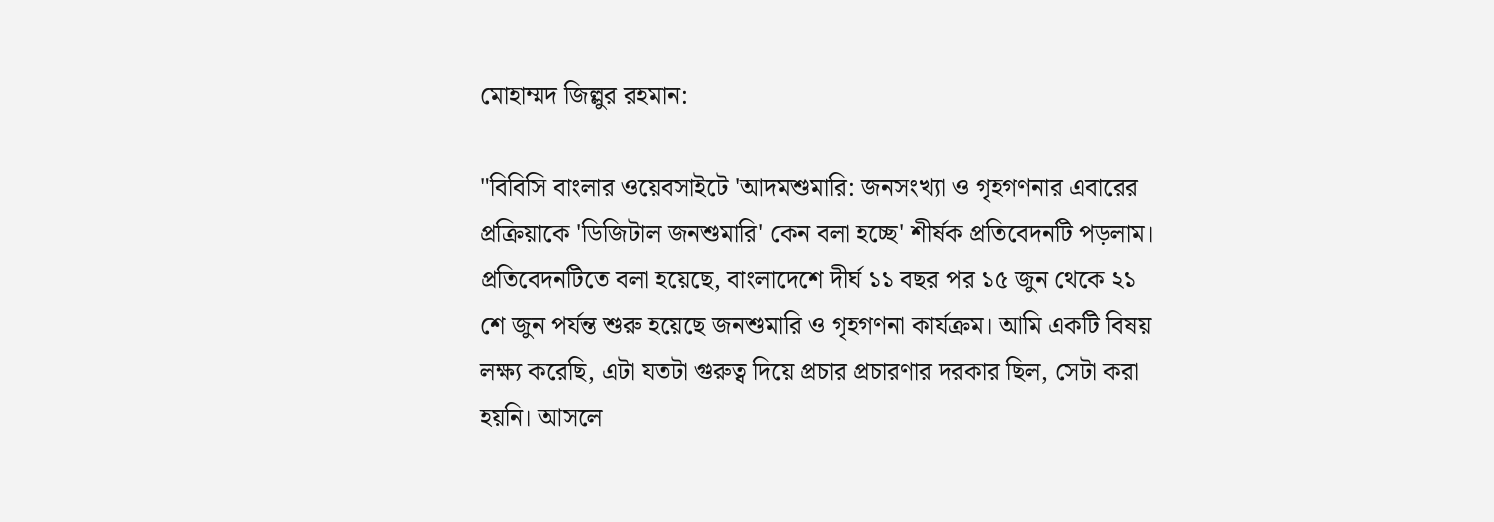মোহাম্মদ জিল্লুর রহমান:

"বিবিসি বাংলার ওয়েবসাইটে 'আদমশুমারি: জনসংখ্যা ও গৃহগণনার এবারের প্রক্রিয়াকে 'ডিজিটাল জনশুমারি' কেন বলা হচ্ছে' শীর্ষক প্রতিবেদনটি পড়লাম। প্রতিবেদনটিতে বলা হয়েছে, বাংলাদেশে দীর্ঘ ১১ বছর পর ১৫ জুন থেকে ২১ শে জুন পর্যন্ত শুরু হয়েছে জনশুমারি ও গৃহগণনা কার্যক্রম। আমি একটি বিষয় লক্ষ্য করেছি, এটা যতটা গুরুত্ব দিয়ে প্রচার প্রচারণার দরকার ছিল, সেটা করা হয়নি। আসলে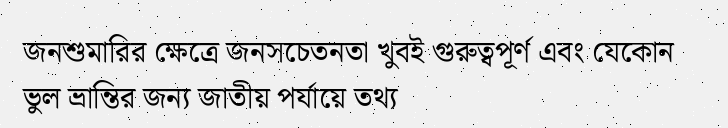জনশুমারির ক্ষেত্রে জনসচেতনতা খুবই গুরুত্বপূর্ণ এবং যেকোন ভুল ভ্রান্তির জন্য জাতীয় পর্যায়ে তথ্য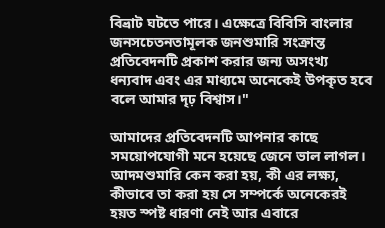বিভ্রাট ঘটতে পারে। এক্ষেত্রে বিবিসি বাংলার জনসচেতনতামূলক জনশুমারি সংক্রান্ত প্রতিবেদনটি প্রকাশ করার জন্য অসংখ্য ধন্যবাদ এবং এর মাধ্যমে অনেকেই উপকৃত হবে বলে আমার দৃঢ় বিশ্বাস।"

আমাদের প্রতিবেদনটি আপনার কাছে সময়োপযোগী মনে হয়েছে জেনে ভাল লাগল। আদমশুমারি কেন করা হয়, কী এর লক্ষ্য, কীভাবে তা করা হয় সে সম্পর্কে অনেকেরই হয়ত স্পষ্ট ধারণা নেই আর এবারে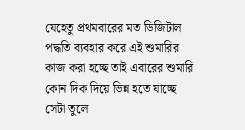যেহেতু প্রথমবারের মত ডিজিটাল পদ্ধতি ব্যবহার করে এই শুমারির কাজ করা হচ্ছে তাই এবারের শুমারি কোন দিক দিয়ে ভিন্ন হতে যাচ্ছে সেটা তুলে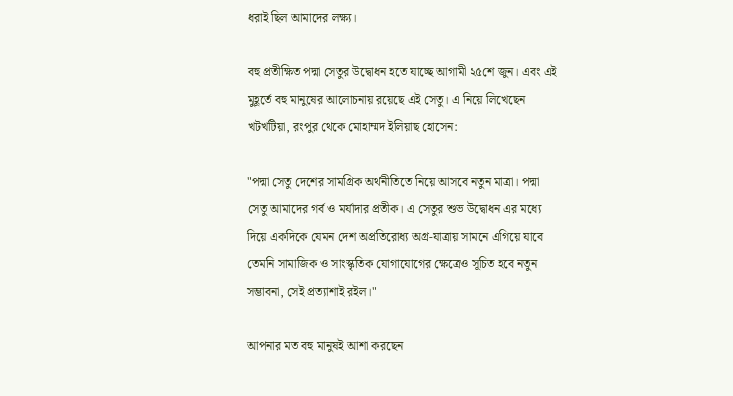ধরাই ছিল আমাদের লক্ষ্য।

বহু প্রতীক্ষিত পদ্মা সেতুর উদ্বোধন হতে যাচ্ছে আগামী ২৫শে জুন। এবং এই মুহূর্তে বহু মানুষের আলোচনায় রয়েছে এই সেতু। এ নিয়ে লিখেছেন খটখটিয়া, রংপুর থেকে মোহাম্মদ ইলিয়াছ হোসেন:

"পদ্মা সেতু দেশের সামগ্রিক অর্থনীতিতে নিয়ে আসবে নতুন মাত্রা। পদ্মা সেতু আমাদের গর্ব ও মর্যাদার প্রতীক। এ সেতুর শুভ উদ্বোধন এর মধ্যে দিয়ে একদিকে যেমন দেশ অপ্রতিরোধ্য অগ্র-যাত্রায় সামনে এগিয়ে যাবে তেমনি সামাজিক ও সাংস্কৃতিক যোগাযোগের ক্ষেত্রেও সূচিত হবে নতুন সম্ভাবনা, সেই প্রত্যাশাই রইল।"

আপনার মত বহু মানুষই আশা করছেন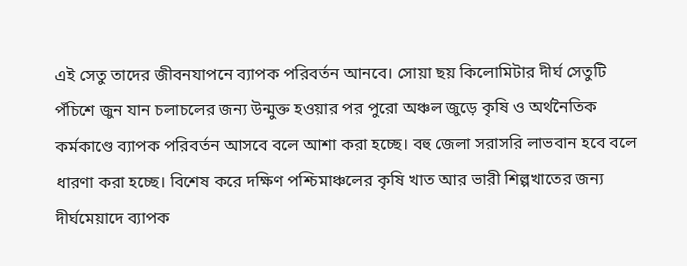এই সেতু তাদের জীবনযাপনে ব্যাপক পরিবর্তন আনবে। সোয়া ছয় কিলোমিটার দীর্ঘ সেতুটি পঁচিশে জুন যান চলাচলের জন্য উন্মুক্ত হওয়ার পর পুরো অঞ্চল জুড়ে কৃষি ও অর্থনৈতিক কর্মকাণ্ডে ব্যাপক পরিবর্তন আসবে বলে আশা করা হচ্ছে। বহু জেলা সরাসরি লাভবান হবে বলে ধারণা করা হচ্ছে। বিশেষ করে দক্ষিণ পশ্চিমাঞ্চলের কৃষি খাত আর ভারী শিল্পখাতের জন্য দীর্ঘমেয়াদে ব্যাপক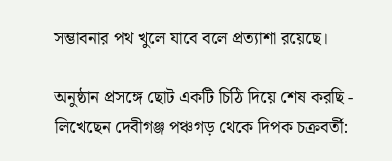সম্ভাবনার পথ খুলে যাবে বলে প্রত্যাশা রয়েছে।

অনুষ্ঠান প্রসঙ্গে ছোট একটি চিঠি দিয়ে শেষ করছি - লিখেছেন দেবীগঞ্জ পঞ্চগড় থেকে দিপক চক্রবর্তী: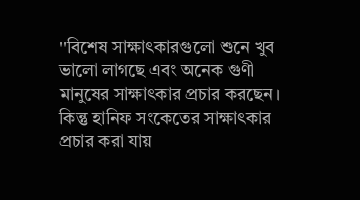''বিশেষ সাক্ষাৎকারগুলো শুনে খুব ভালো লাগছে এবং অনেক গুণী মানুষের সাক্ষাৎকার প্রচার করছেন। কিন্তু হানিফ সংকেতের সাক্ষাৎকার প্রচার করা যায়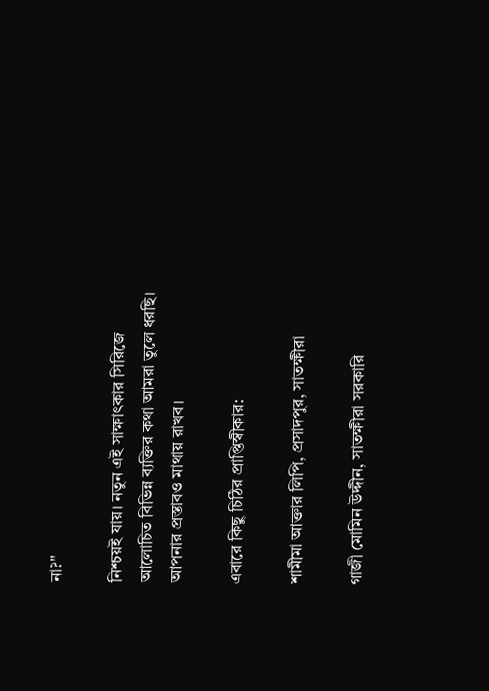না?''

নিশ্চয়ই যায়। নতুন এই সাক্ষাৎকার সিরিজে আলোচিত বিভিন্ন ব্যক্তির কথা আমরা তুলে ধরছি। আপনার প্রস্তাবও মাথায় রাখব।

এবারে কিছু চিঠির প্রাপ্তিস্বীকার:

শামীমা আক্তার লিপি, প্রসাদপুর, সাতক্ষীরা

গাজী মোমিন উদ্দীন, সাতক্ষীরা সরকারি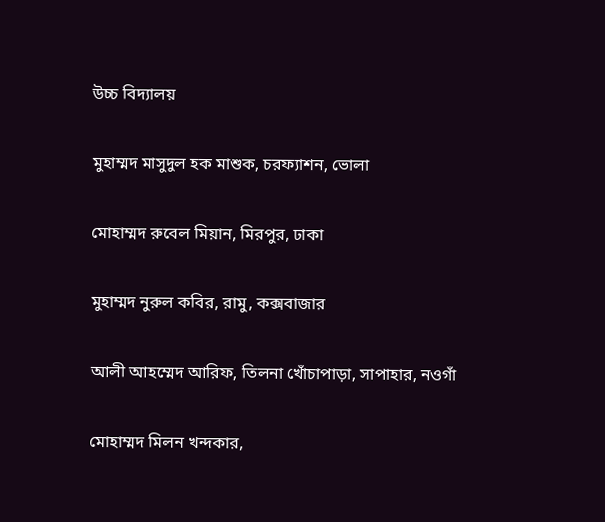উচ্চ বিদ্যালয়

মুহাম্মদ মাসুদুল হক মাশুক, চরফ্যাশন, ভোলা

মোহাম্মদ রুবেল মিয়ান, মিরপুর, ঢাকা

মুহাম্মদ নুরুল কবির, রামু, কক্সবাজার

আলী আহম্মেদ আরিফ, তিলনা খোঁচাপাড়া, সাপাহার, নওগাঁ

মোহাম্মদ মিলন খন্দকার,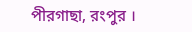পীরগাছা, রংপুর ।